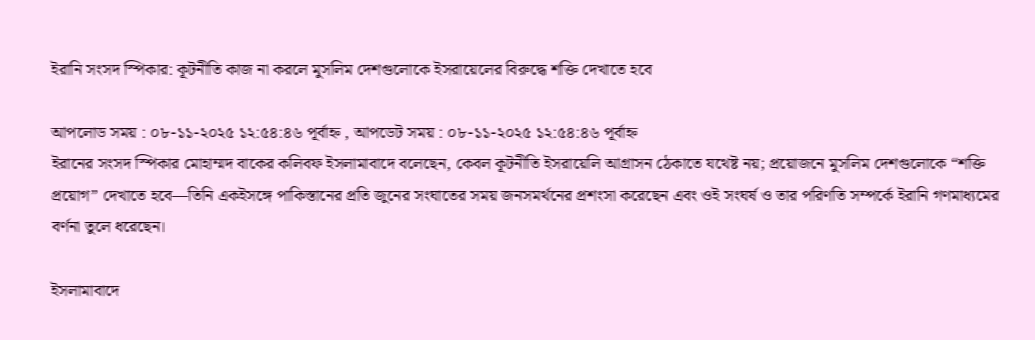ইরানি সংসদ স্পিকার: কূটনীতি কাজ না করলে মুসলিম দেশগুলোকে ইসরায়েলের বিরুদ্ধে শক্তি দেখাতে হবে

আপলোড সময় : ০৮-১১-২০২৫ ১২:৫৪:৪৬ পূর্বাহ্ন , আপডেট সময় : ০৮-১১-২০২৫ ১২:৫৪:৪৬ পূর্বাহ্ন
ইরানের সংসদ স্পিকার মোহাম্মদ বাকের কলিবফ ইসলামাবাদে বলেছেন, কেবল কূটনীতি ইসরায়েলি আগ্রাসন ঠেকাতে যথেষ্ট নয়; প্রয়োজনে মুসলিম দেশগুলোকে “শক্তি প্রয়োগ” দেখাতে হবে—তিনি একইসঙ্গে পাকিস্তানের প্রতি জুনের সংঘাতের সময় জনসমর্থনের প্রশংসা করেছেন এবং ওই সংঘর্ষ ও তার পরিণতি সম্পর্কে ইরানি গণমাধ্যমের বর্ণনা তুলে ধরেছেন।

ইসলামাবাদে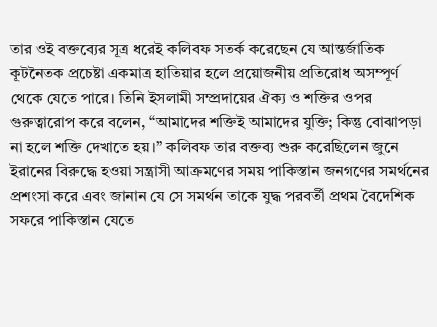তার ওই বক্তব্যের সূত্র ধরেই কলিবফ সতর্ক করেছেন যে আন্তর্জাতিক কূটনৈতক প্রচেষ্টা একমাত্র হাতিয়ার হলে প্রয়োজনীয় প্রতিরোধ অসম্পূর্ণ থেকে যেতে পারে। তিনি ইসলামী সম্প্রদায়ের ঐক্য ও শক্তির ওপর গুরুত্বারোপ করে বলেন, “আমাদের শক্তিই আমাদের যুক্তি; কিন্তু বোঝাপড়া না হলে শক্তি দেখাতে হয়।” কলিবফ তার বক্তব্য শুরু করেছিলেন জুনে ইরানের বিরুদ্ধে হওয়া সন্ত্রাসী আক্রমণের সময় পাকিস্তান জনগণের সমর্থনের প্রশংসা করে এবং জানান যে সে সমর্থন তাকে যুদ্ধ পরবর্তী প্রথম বৈদেশিক সফরে পাকিস্তান যেতে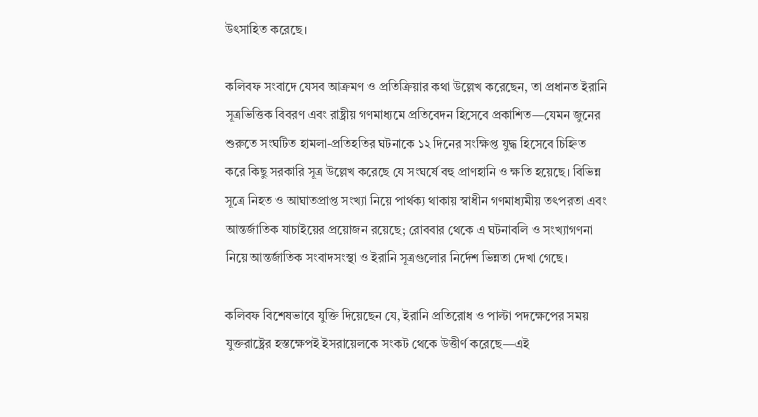উৎসাহিত করেছে।

কলিবফ সংবাদে যেসব আক্রমণ ও প্রতিক্রিয়ার কথা উল্লেখ করেছেন, তা প্রধানত ইরানি সূত্রভিত্তিক বিবরণ এবং রাষ্ট্রীয় গণমাধ্যমে প্রতিবেদন হিসেবে প্রকাশিত—যেমন জুনের শুরুতে সংঘটিত হামলা-প্রতিহতির ঘটনাকে ১২ দিনের সংক্ষিপ্ত যুদ্ধ হিসেবে চিহ্নিত করে কিছু সরকারি সূত্র উল্লেখ করেছে যে সংঘর্ষে বহু প্রাণহানি ও ক্ষতি হয়েছে। বিভিন্ন সূত্রে নিহত ও আঘাতপ্রাপ্ত সংখ্যা নিয়ে পার্থক্য থাকায় স্বাধীন গণমাধ্যমীয় তৎপরতা এবং আন্তর্জাতিক যাচাইয়ের প্রয়োজন রয়েছে; রোববার থেকে এ ঘটনাবলি ও সংখ্যাগণনা নিয়ে আন্তর্জাতিক সংবাদসংস্থা ও ইরানি সূত্রগুলোর নির্দেশ ভিন্নতা দেখা গেছে।

কলিবফ বিশেষভাবে যুক্তি দিয়েছেন যে, ইরানি প্রতিরোধ ও পাল্টা পদক্ষেপের সময় যুক্তরাষ্ট্রের হস্তক্ষেপই ইসরায়েলকে সংকট থেকে উত্তীর্ণ করেছে—এই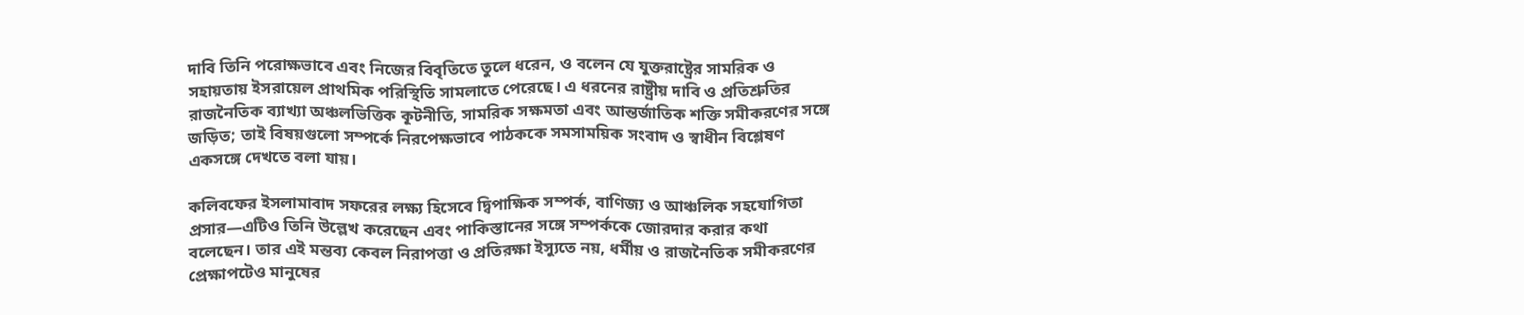দাবি তিনি পরোক্ষভাবে এবং নিজের বিবৃতিতে তুলে ধরেন, ও বলেন যে যুক্তরাষ্ট্রের সামরিক ও সহায়তায় ইসরায়েল প্রাথমিক পরিস্থিতি সামলাতে পেরেছে। এ ধরনের রাষ্ট্রীয় দাবি ও প্রতিশ্রুতির রাজনৈতিক ব্যাখ্যা অঞ্চলভিত্তিক কূটনীতি, সামরিক সক্ষমতা এবং আন্তর্জাতিক শক্তি সমীকরণের সঙ্গে জড়িত; তাই বিষয়গুলো সম্পর্কে নিরপেক্ষভাবে পাঠককে সমসাময়িক সংবাদ ও স্বাধীন বিশ্লেষণ একসঙ্গে দেখতে বলা যায়।

কলিবফের ইসলামাবাদ সফরের লক্ষ্য হিসেবে দ্বিপাক্ষিক সম্পর্ক, বাণিজ্য ও আঞ্চলিক সহযোগিতা প্রসার—এটিও তিনি উল্লেখ করেছেন এবং পাকিস্তানের সঙ্গে সম্পর্ককে জোরদার করার কথা বলেছেন। তার এই মন্তব্য কেবল নিরাপত্তা ও প্রতিরক্ষা ইস্যুতে নয়, ধর্মীয় ও রাজনৈতিক সমীকরণের প্রেক্ষাপটেও মানুষের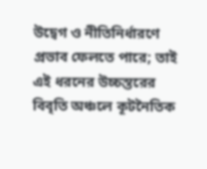উদ্বেগ ও নীতিনির্ধারণে প্রভাব ফেলতে পারে; তাই এই ধরনের উচ্চস্তরের বিবৃতি অঞ্চলে কূটনৈতিক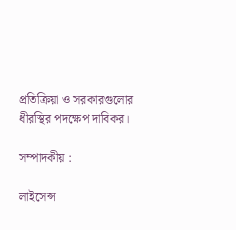প্রতিক্রিয়া ও সরকারগুলোর ধীরস্থির পদক্ষেপ দাবিকর।

সম্পাদকীয় :

লাইসেন্স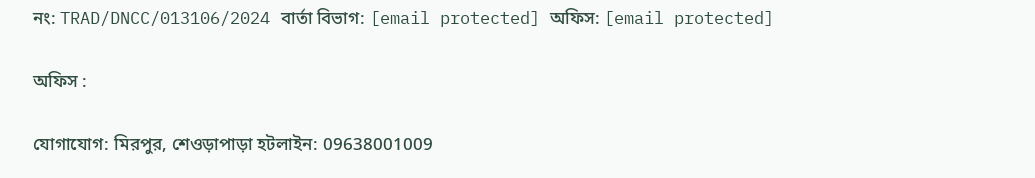নং: TRAD/DNCC/013106/2024 বার্তা বিভাগ: [email protected] অফিস: [email protected]

অফিস :

যোগাযোগ: মিরপুর, শেওড়াপাড়া হটলাইন: 09638001009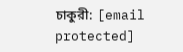চাকুরী: [email protected]